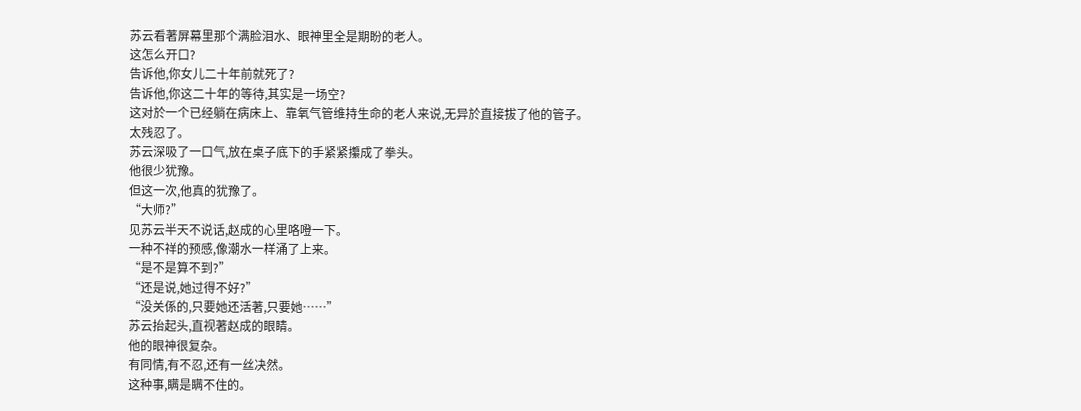苏云看著屏幕里那个满脸泪水、眼神里全是期盼的老人。
这怎么开口?
告诉他,你女儿二十年前就死了?
告诉他,你这二十年的等待,其实是一场空?
这对於一个已经躺在病床上、靠氧气管维持生命的老人来说,无异於直接拔了他的管子。
太残忍了。
苏云深吸了一口气,放在桌子底下的手紧紧攥成了拳头。
他很少犹豫。
但这一次,他真的犹豫了。
“大师?”
见苏云半天不说话,赵成的心里咯噔一下。
一种不祥的预感,像潮水一样涌了上来。
“是不是算不到?”
“还是说,她过得不好?”
“没关係的,只要她还活著,只要她……”
苏云抬起头,直视著赵成的眼睛。
他的眼神很复杂。
有同情,有不忍,还有一丝决然。
这种事,瞒是瞒不住的。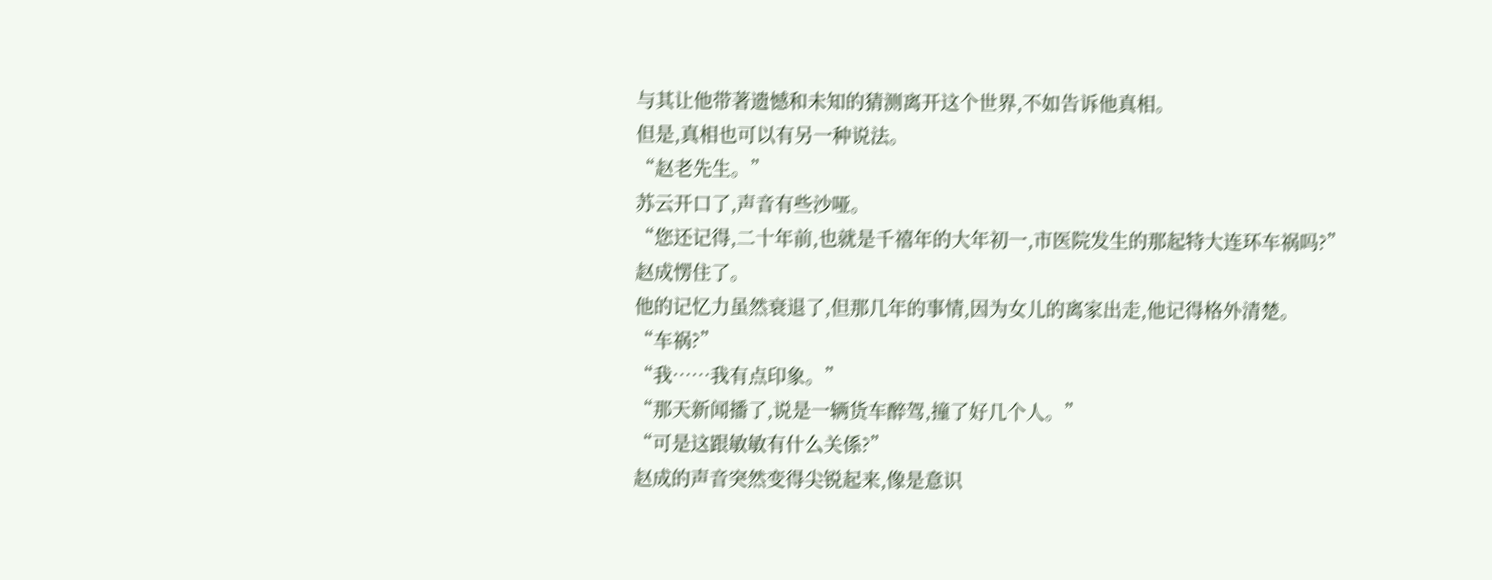与其让他带著遗憾和未知的猜测离开这个世界,不如告诉他真相。
但是,真相也可以有另一种说法。
“赵老先生。”
苏云开口了,声音有些沙哑。
“您还记得,二十年前,也就是千禧年的大年初一,市医院发生的那起特大连环车祸吗?”
赵成愣住了。
他的记忆力虽然衰退了,但那几年的事情,因为女儿的离家出走,他记得格外清楚。
“车祸?”
“我……我有点印象。”
“那天新闻播了,说是一辆货车醉驾,撞了好几个人。”
“可是这跟敏敏有什么关係?”
赵成的声音突然变得尖锐起来,像是意识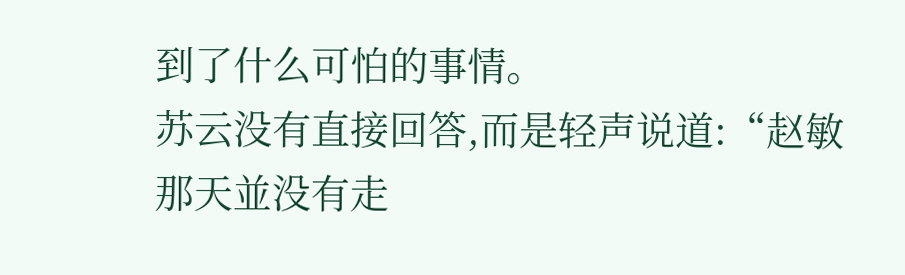到了什么可怕的事情。
苏云没有直接回答,而是轻声说道:“赵敏那天並没有走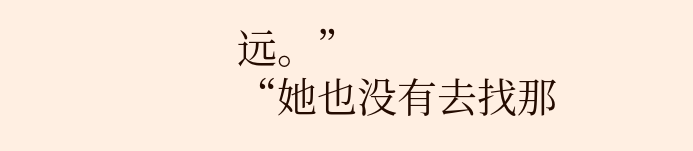远。”
“她也没有去找那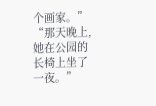个画家。”
“那天晚上,她在公园的长椅上坐了一夜。”